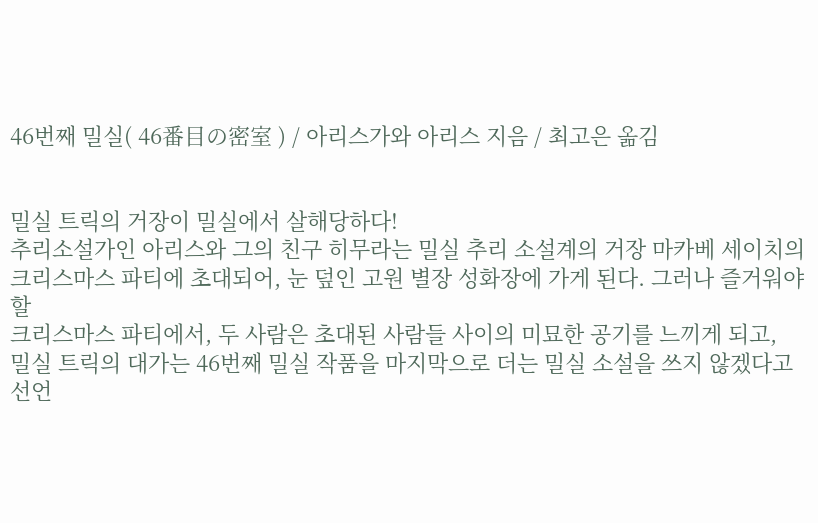46번째 밀실( 46番目の密室 ) / 아리스가와 아리스 지음 / 최고은 옮김


밀실 트릭의 거장이 밀실에서 살해당하다!
추리소설가인 아리스와 그의 친구 히무라는 밀실 추리 소설계의 거장 마카베 세이치의
크리스마스 파티에 초대되어, 눈 덮인 고원 별장 성화장에 가게 된다. 그러나 즐거워야할
크리스마스 파티에서, 두 사람은 초대된 사람들 사이의 미묘한 공기를 느끼게 되고,
밀실 트릭의 대가는 46번째 밀실 작품을 마지막으로 더는 밀실 소설을 쓰지 않겠다고 선언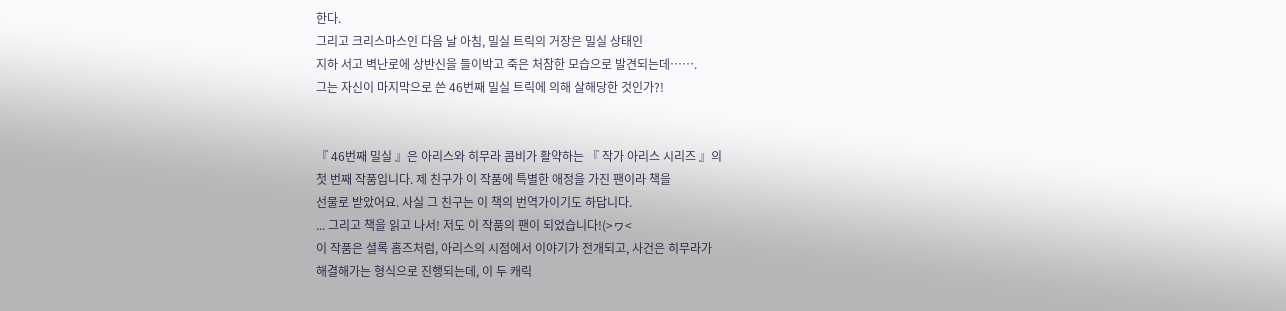한다.
그리고 크리스마스인 다음 날 아침, 밀실 트릭의 거장은 밀실 상태인
지하 서고 벽난로에 상반신을 들이박고 죽은 처참한 모습으로 발견되는데…….
그는 자신이 마지막으로 쓴 46번째 밀실 트릭에 의해 살해당한 것인가?!


『 46번째 밀실 』은 아리스와 히무라 콤비가 활약하는 『 작가 아리스 시리즈 』의
첫 번째 작품입니다. 제 친구가 이 작품에 특별한 애정을 가진 팬이라 책을
선물로 받았어요. 사실 그 친구는 이 책의 번역가이기도 하답니다.
... 그리고 책을 읽고 나서! 저도 이 작품의 팬이 되었습니다!(>ヮ<
이 작품은 셜록 홈즈처럼, 아리스의 시점에서 이야기가 전개되고, 사건은 히무라가
해결해가는 형식으로 진행되는데, 이 두 캐릭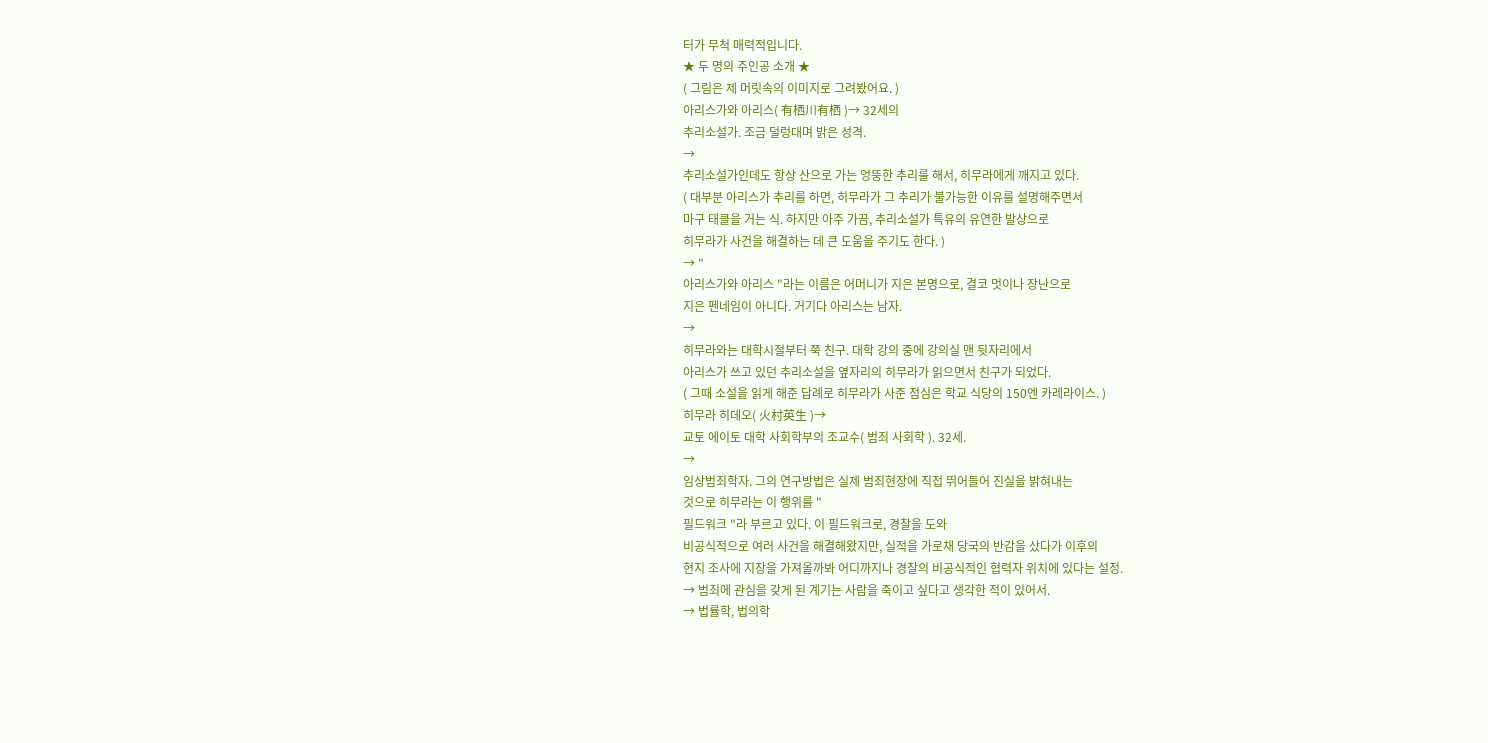터가 무척 매력적입니다.
★ 두 명의 주인공 소개 ★
( 그림은 제 머릿속의 이미지로 그려봤어요. )
아리스가와 아리스( 有栖川有栖 )→ 32세의
추리소설가. 조금 덜렁대며 밝은 성격.
→
추리소설가인데도 항상 산으로 가는 엉뚱한 추리를 해서, 히무라에게 깨지고 있다.
( 대부분 아리스가 추리를 하면, 히무라가 그 추리가 불가능한 이유를 설명해주면서
마구 태클을 거는 식. 하지만 아주 가끔, 추리소설가 특유의 유연한 발상으로
히무라가 사건을 해결하는 데 큰 도움을 주기도 한다. )
→ "
아리스가와 아리스 "라는 이름은 어머니가 지은 본명으로, 결코 멋이나 장난으로
지은 펜네임이 아니다. 거기다 아리스는 남자.
→
히무라와는 대학시절부터 쭉 친구. 대학 강의 중에 강의실 맨 뒷자리에서
아리스가 쓰고 있던 추리소설을 옆자리의 히무라가 읽으면서 친구가 되었다.
( 그때 소설을 읽게 해준 답례로 히무라가 사준 점심은 학교 식당의 150엔 카레라이스. )
히무라 히데오( 火村英生 )→
교토 에이토 대학 사회학부의 조교수( 범죄 사회학 ). 32세.
→
임상범죄학자. 그의 연구방법은 실제 범죄현장에 직접 뛰어들어 진실을 밝혀내는
것으로 히무라는 이 행위를 "
필드워크 "라 부르고 있다. 이 필드워크로, 경찰을 도와
비공식적으로 여러 사건을 해결해왔지만, 실적을 가로채 당국의 반감을 샀다가 이후의
현지 조사에 지장을 가져올까봐 어디까지나 경찰의 비공식적인 협력자 위치에 있다는 설정.
→ 범죄에 관심을 갖게 된 계기는 사람을 죽이고 싶다고 생각한 적이 있어서.
→ 법률학, 법의학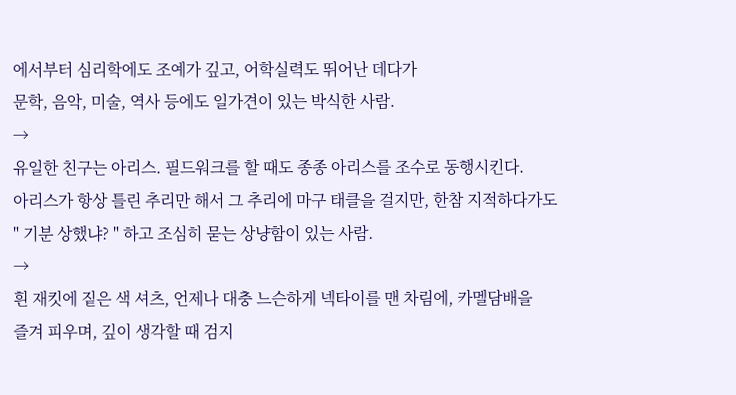에서부터 심리학에도 조예가 깊고, 어학실력도 뛰어난 데다가
문학, 음악, 미술, 역사 등에도 일가견이 있는 박식한 사람.
→
유일한 친구는 아리스. 필드워크를 할 때도 종종 아리스를 조수로 동행시킨다.
아리스가 항상 틀린 추리만 해서 그 추리에 마구 태클을 걸지만, 한참 지적하다가도
" 기분 상했냐? " 하고 조심히 묻는 상냥함이 있는 사람.
→
흰 재킷에 짙은 색 셔츠, 언제나 대충 느슨하게 넥타이를 맨 차림에, 카멜담배을
즐겨 피우며, 깊이 생각할 때 검지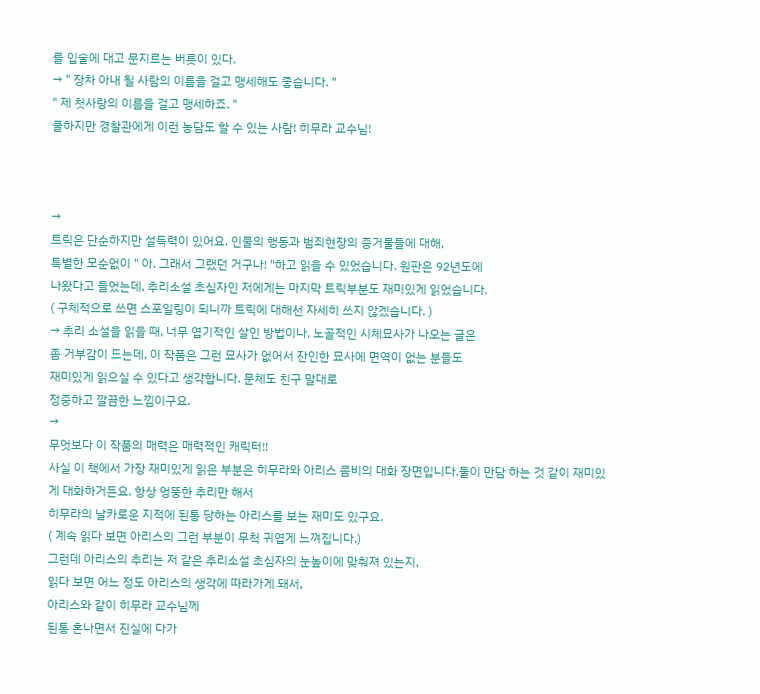를 입술에 대고 문지르는 버릇이 있다.
→ " 장차 아내 될 사람의 이름을 걸고 맹세해도 좋습니다. "
" 제 첫사랑의 이름을 걸고 맹세하죠. "
쿨하지만 경찰관에게 이런 농담도 할 수 있는 사람! 히무라 교수님!



→
트릭은 단순하지만 설득력이 있어요. 인물의 행동과 범죄현장의 증거물들에 대해,
특별한 모순없이 " 아. 그래서 그랬던 거구나! "하고 읽을 수 있었습니다. 원판은 92년도에
나왔다고 들었는데, 추리소설 초심자인 저에게는 마지막 트릭부분도 재미있게 읽었습니다.
( 구체적으로 쓰면 스포일링이 되니까 트릭에 대해선 자세히 쓰지 않겠습니다. )
→ 추리 소설을 읽을 때, 너무 엽기적인 살인 방법이나, 노골적인 시체묘사가 나오는 글은
좀 거부감이 드는데, 이 작품은 그런 묘사가 없어서 잔인한 묘사에 면역이 없는 분들도
재미있게 읽으실 수 있다고 생각합니다. 문체도 친구 말대로
정중하고 깔끔한 느낌이구요.
→
무엇보다 이 작품의 매력은 매력적인 캐릭터!!
사실 이 책에서 가장 재미있게 읽은 부분은 히무라와 아리스 콤비의 대화 장면입니다.둘이 만담 하는 것 같이 재미있게 대화하거든요. 항상 엉뚱한 추리만 해서
히무라의 날카로운 지적에 된통 당하는 아리스를 보는 재미도 있구요.
( 계속 읽다 보면 아리스의 그런 부분이 무척 귀엽게 느껴집니다.)
그런데 아리스의 추리는 저 같은 추리소설 초심자의 눈높이에 맞춰져 있는지,
읽다 보면 어느 정도 아리스의 생각에 따라가게 돼서,
아리스와 같이 히무라 교수님께
된통 혼나면서 진실에 다가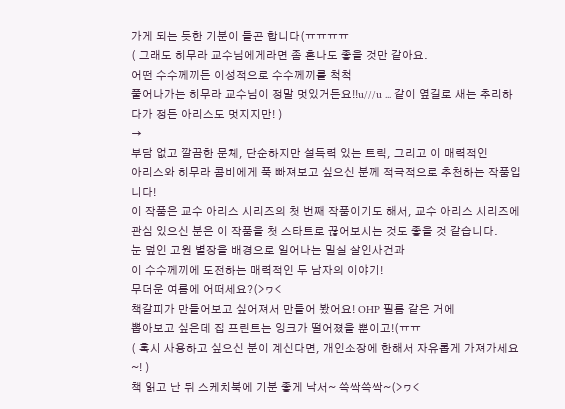가게 되는 듯한 기분이 들곤 합니다(ㅠㅠㅠㅠ
( 그래도 히무라 교수님에게라면 좀 혼나도 좋을 것만 같아요.
어떤 수수께끼든 이성적으로 수수께끼를 척척
풀어나가는 히무라 교수님이 정말 멋있거든요!!u///u ... 같이 옆길로 새는 추리하다가 정든 아리스도 멋지지만! )
→
부담 없고 깔끔한 문체, 단순하지만 설득력 있는 트릭, 그리고 이 매력적인
아리스와 히무라 콤비에게 푹 빠져보고 싶으신 분께 적극적으로 추천하는 작품입니다!
이 작품은 교수 아리스 시리즈의 첫 번째 작품이기도 해서, 교수 아리스 시리즈에
관심 있으신 분은 이 작품을 첫 스타트로 끊어보시는 것도 좋을 것 같습니다.
눈 덮인 고원 별장을 배경으로 일어나는 밀실 살인사건과
이 수수께끼에 도전하는 매력적인 두 남자의 이야기!
무더운 여름에 어떠세요?(>ヮ<
책갈피가 만들어보고 싶어져서 만들어 봤어요! OHP 필름 같은 거에
뽑아보고 싶은데 집 프린트는 잉크가 떨어졌을 뿐이고!(ㅠㅠ
( 혹시 사용하고 싶으신 분이 계신다면, 개인소장에 한해서 자유롭게 가져가세요~! )
책 읽고 난 뒤 스케치북에 기분 좋게 낙서~ 쓱싹쓱싹~(>ヮ<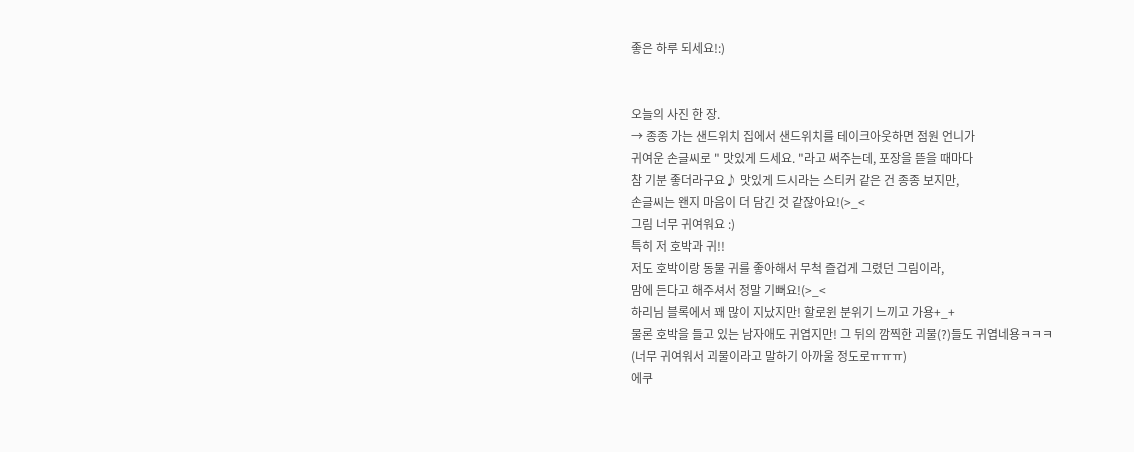좋은 하루 되세요!:)


오늘의 사진 한 장.
→ 종종 가는 샌드위치 집에서 샌드위치를 테이크아웃하면 점원 언니가
귀여운 손글씨로 " 맛있게 드세요. "라고 써주는데, 포장을 뜯을 때마다
참 기분 좋더라구요♪ 맛있게 드시라는 스티커 같은 건 종종 보지만,
손글씨는 왠지 마음이 더 담긴 것 같잖아요!(>_<
그림 너무 귀여워요 :)
특히 저 호박과 귀!!
저도 호박이랑 동물 귀를 좋아해서 무척 즐겁게 그렸던 그림이라,
맘에 든다고 해주셔서 정말 기뻐요!(>_<
하리님 블록에서 꽤 많이 지났지만! 할로윈 분위기 느끼고 가용+_+
물론 호박을 들고 있는 남자애도 귀엽지만! 그 뒤의 깜찍한 괴물(?)들도 귀엽네용ㅋㅋㅋ
(너무 귀여워서 괴물이라고 말하기 아까울 정도로ㅠㅠㅠ)
에쿠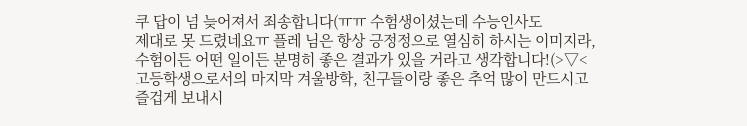쿠 답이 넘 늦어져서 죄송합니다(ㅠㅠ 수험생이셨는데 수능인사도
제대로 못 드렸네요ㅠ 플레 님은 항상 긍정정으로 열심히 하시는 이미지라,
수험이든 어떤 일이든 분명히 좋은 결과가 있을 거라고 생각합니다!(>▽<
고등학생으로서의 마지막 겨울방학, 친구들이랑 좋은 추억 많이 만드시고
즐겁게 보내시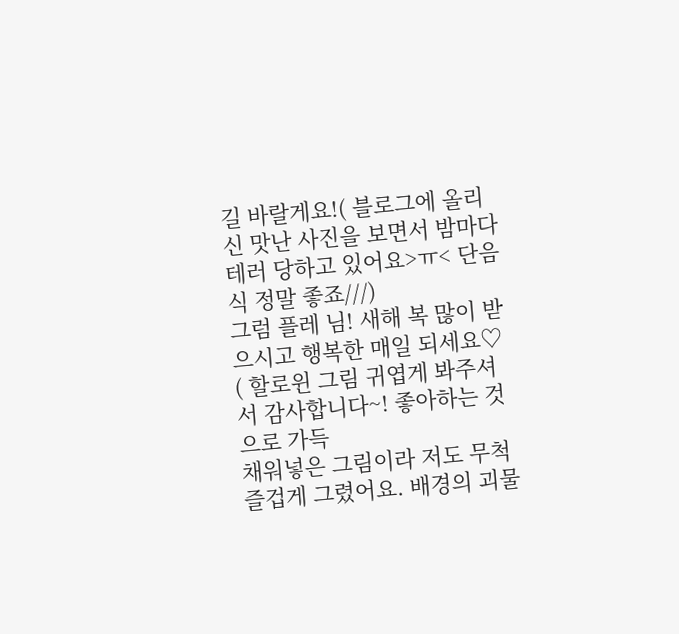길 바랄게요!( 블로그에 올리신 맛난 사진을 보면서 밤마다
테러 당하고 있어요>ㅠ< 단음식 정말 좋죠///)
그럼 플레 님! 새해 복 많이 받으시고 행복한 매일 되세요♡
( 할로윈 그림 귀엽게 봐주셔서 감사합니다~! 좋아하는 것으로 가득
채워넣은 그림이라 저도 무척 즐겁게 그렸어요. 배경의 괴물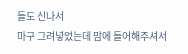들도 신나서
마구 그려넣었는데 맘에 들어해주셔서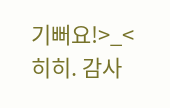기뻐요!>_< 히히. 감사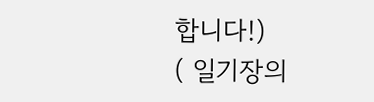합니다!)
( 일기장의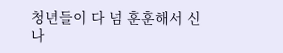청년들이 다 넘 훈훈해서 신나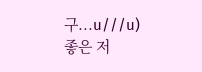구...u///u)
좋은 저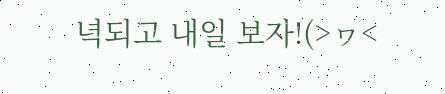녁되고 내일 보자!(>ヮ<